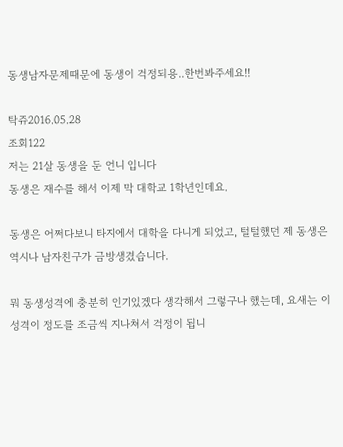동생남자문제때문에 동생이 걱정되용..한번봐주세요!!

탁쥬2016.05.28
조회122
저는 21살 동생을 둔 언니 입니다
동생은 재수를 해서 이제 막 대학교 1학년인데요.

동생은 어쩌다보니 타지에서 대학을 다니게 되었고, 털털했던 제 동생은 역시나 남자친구가 금방생겼습니다.

뭐 동생성격에 충분히 인기있겠다 생각해서 그렇구나 했는데, 요새는 이 성격이 정도를 조금씩 지나쳐서 걱정이 됩니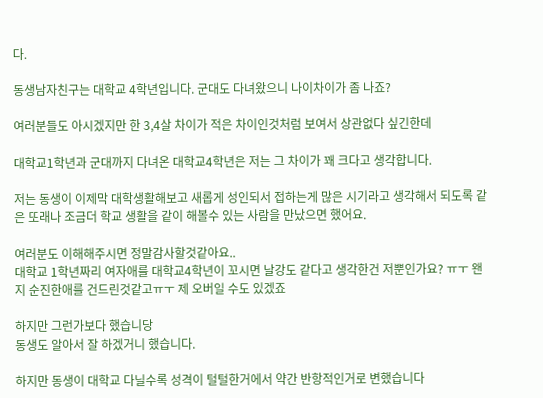다.

동생남자친구는 대학교 4학년입니다. 군대도 다녀왔으니 나이차이가 좀 나죠?

여러분들도 아시겠지만 한 3,4살 차이가 적은 차이인것처럼 보여서 상관없다 싶긴한데

대학교1학년과 군대까지 다녀온 대학교4학년은 저는 그 차이가 꽤 크다고 생각합니다.

저는 동생이 이제막 대학생활해보고 새롭게 성인되서 접하는게 많은 시기라고 생각해서 되도록 같은 또래나 조금더 학교 생활을 같이 해볼수 있는 사람을 만났으면 했어요.

여러분도 이해해주시면 정말감사할것같아요..
대학교 1학년짜리 여자애를 대학교4학년이 꼬시면 날강도 같다고 생각한건 저뿐인가요? ㅠㅜ 왠지 순진한애를 건드린것같고ㅠㅜ 제 오버일 수도 있겠죠

하지만 그런가보다 했습니당
동생도 알아서 잘 하겠거니 했습니다.

하지만 동생이 대학교 다닐수록 성격이 털털한거에서 약간 반항적인거로 변했습니다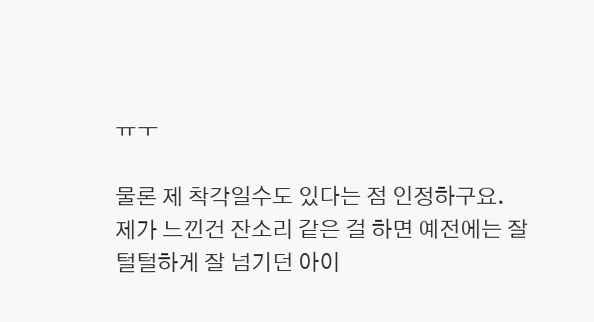ㅠㅜ

물론 제 착각일수도 있다는 점 인정하구요.
제가 느낀건 잔소리 같은 걸 하면 예전에는 잘 털털하게 잘 넘기던 아이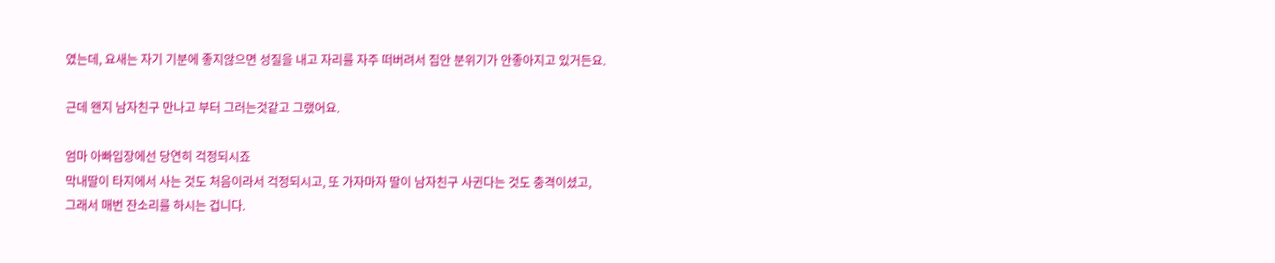였는데, 요새는 자기 기분에 좋지않으면 성질을 내고 자리를 자주 떠버려서 집안 분위기가 안좋아지고 있거든요.

근데 왠지 남자친구 만나고 부터 그러는것같고 그랬어요.

엄마 아빠입장에선 당연히 걱정되시죠
막내딸이 타지에서 사는 것도 처음이라서 걱정되시고, 또 가자마자 딸이 남자친구 사귄다는 것도 충격이셨고,
그래서 매번 잔소리를 하시는 겁니다.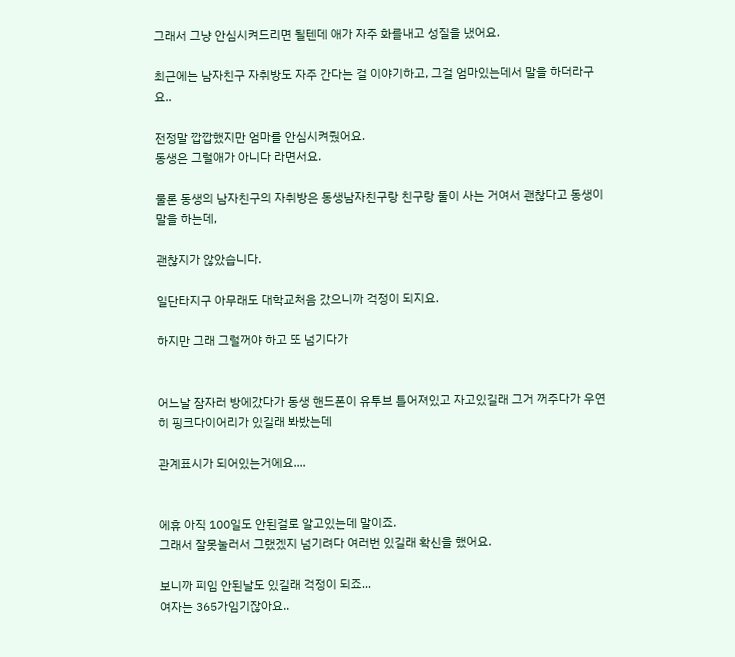그래서 그냥 안심시켜드리면 될텐데 애가 자주 화를내고 성질을 냈어요.

최근에는 남자친구 자취방도 자주 간다는 걸 이야기하고, 그걸 엄마있는데서 말을 하더라구요..

전정말 깝깝했지만 엄마를 안심시켜줬어요.
동생은 그럴애가 아니다 라면서요.

물론 동생의 남자친구의 자취방은 동생남자친구랑 친구랑 둘이 사는 거여서 괜찮다고 동생이 말을 하는데,

괜찮지가 않았습니다.

일단타지구 아무래도 대학교처음 갔으니까 걱정이 되지요.

하지만 그래 그럴꺼야 하고 또 넘기다가


어느날 잠자러 방에갔다가 동생 핸드폰이 유투브 틀어져있고 자고있길래 그거 꺼주다가 우연히 핑크다이어리가 있길래 봐밨는데

관계표시가 되어있는거에요....


에휴 아직 100일도 안된걸로 알고있는데 말이죠.
그래서 잘못눌러서 그랬겠지 넘기려다 여러번 있길래 확신을 했어요.

보니까 피임 안된날도 있길래 걱정이 되죠...
여자는 365가임기잖아요..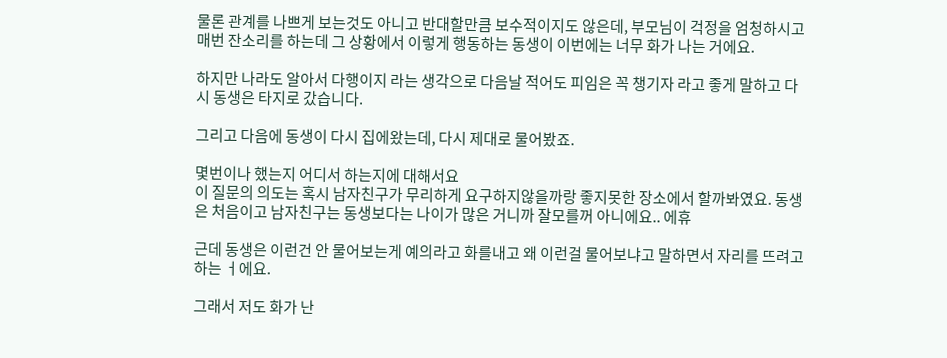물론 관계를 나쁘게 보는것도 아니고 반대할만큼 보수적이지도 않은데, 부모님이 걱정을 엄청하시고 매번 잔소리를 하는데 그 상황에서 이렇게 행동하는 동생이 이번에는 너무 화가 나는 거에요.

하지만 나라도 알아서 다행이지 라는 생각으로 다음날 적어도 피임은 꼭 챙기자 라고 좋게 말하고 다시 동생은 타지로 갔습니다.

그리고 다음에 동생이 다시 집에왔는데, 다시 제대로 물어봤죠.

몇번이나 했는지 어디서 하는지에 대해서요
이 질문의 의도는 혹시 남자친구가 무리하게 요구하지않을까랑 좋지못한 장소에서 할까봐였요. 동생은 처음이고 남자친구는 동생보다는 나이가 많은 거니까 잘모를꺼 아니에요.. 에휴

근데 동생은 이런건 안 물어보는게 예의라고 화를내고 왜 이런걸 물어보냐고 말하면서 자리를 뜨려고 하는 ㅓ에요.

그래서 저도 화가 난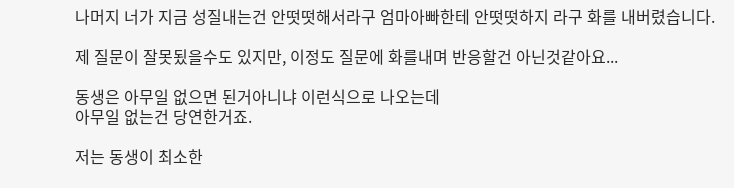나머지 너가 지금 성질내는건 안떳떳해서라구 엄마아빠한테 안떳떳하지 라구 화를 내버렸습니다.

제 질문이 잘못됬을수도 있지만, 이정도 질문에 화를내며 반응할건 아닌것같아요...

동생은 아무일 없으면 된거아니냐 이런식으로 나오는데
아무일 없는건 당연한거죠.

저는 동생이 최소한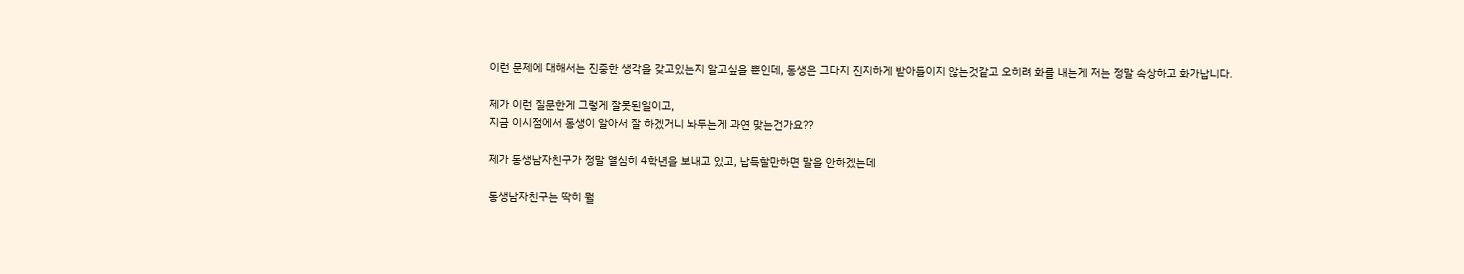이런 문제에 대해서는 진중한 생각을 갖고있는지 알고싶을 뿐인데, 동생은 그다지 진지하게 받아들이지 않는것같고 오히려 화를 내는게 저는 정말 속상하고 화가납니다.

제가 이런 질문한게 그렇게 잘못된일이고,
지금 이시점에서 동생이 알아서 잘 하겠거니 놔두는게 과연 맞는건가요??

제가 동생남자친구가 정말 열심히 4학년을 보내고 있고, 납득할만하면 말을 안하겠는데

동생남자친구는 딱히 뭘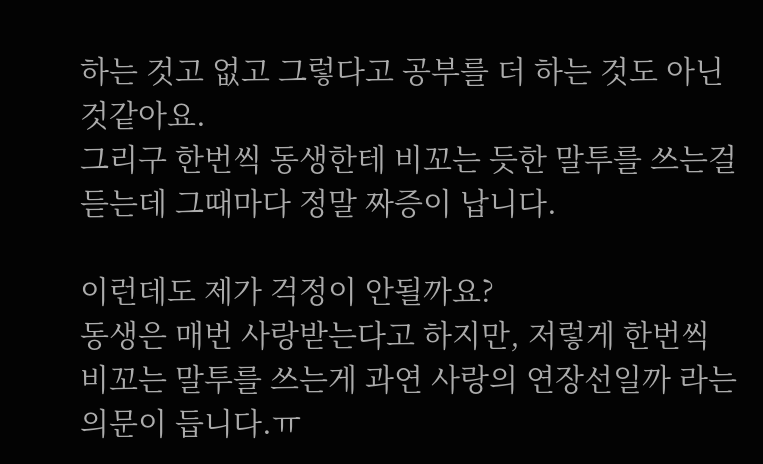하는 것고 없고 그렇다고 공부를 더 하는 것도 아닌것같아요.
그리구 한번씩 동생한테 비꼬는 듯한 말투를 쓰는걸 듣는데 그때마다 정말 짜증이 납니다.

이런데도 제가 걱정이 안될까요?
동생은 매번 사랑받는다고 하지만, 저렇게 한번씩 비꼬는 말투를 쓰는게 과연 사랑의 연장선일까 라는 의문이 듭니다.ㅠ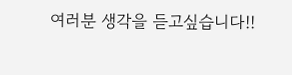여러분 생각을 듣고싶습니다!!